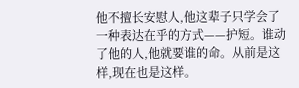他不擅长安慰人,他这辈子只学会了一种表达在乎的方式——护短。谁动了他的人,他就要谁的命。从前是这样,现在也是这样。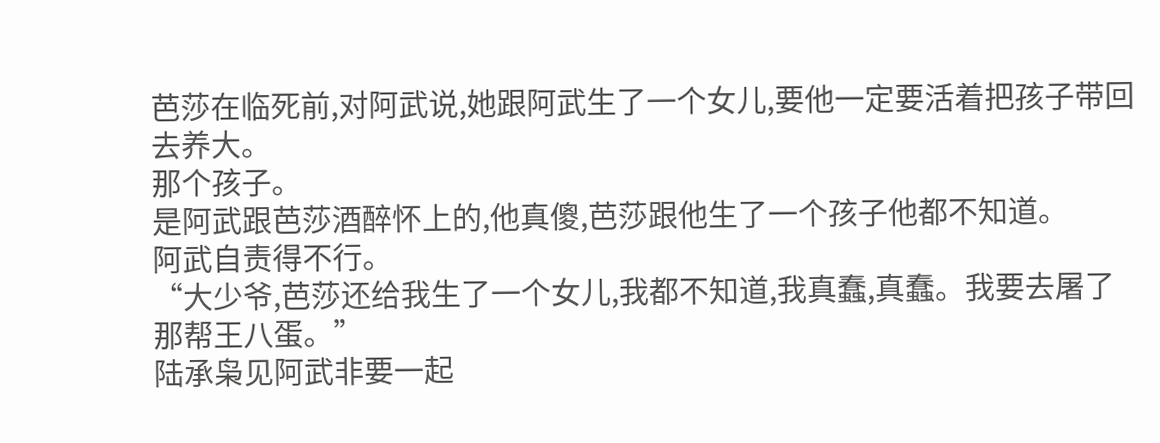芭莎在临死前,对阿武说,她跟阿武生了一个女儿,要他一定要活着把孩子带回去养大。
那个孩子。
是阿武跟芭莎酒醉怀上的,他真傻,芭莎跟他生了一个孩子他都不知道。
阿武自责得不行。
“大少爷,芭莎还给我生了一个女儿,我都不知道,我真蠢,真蠢。我要去屠了那帮王八蛋。”
陆承枭见阿武非要一起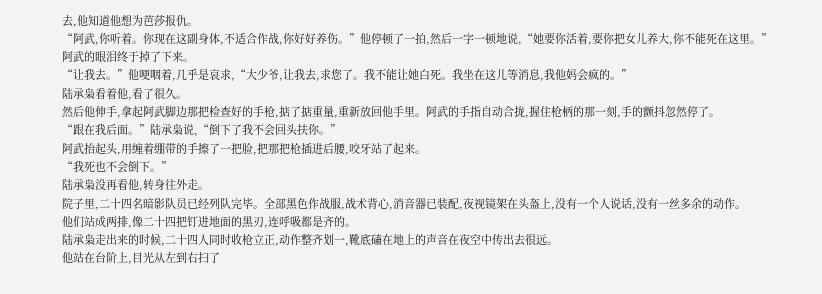去,他知道他想为芭莎报仇。
“阿武,你听着。你现在这副身体,不适合作战,你好好养伤。”他停顿了一拍,然后一字一顿地说,“她要你活着,要你把女儿养大,你不能死在这里。”
阿武的眼泪终于掉了下来。
“让我去。”他哽咽着,几乎是哀求,“大少爷,让我去,求您了。我不能让她白死。我坐在这儿等消息,我他妈会疯的。”
陆承枭看着他,看了很久。
然后他伸手,拿起阿武脚边那把检查好的手枪,掂了掂重量,重新放回他手里。阿武的手指自动合拢,握住枪柄的那一刻,手的颤抖忽然停了。
“跟在我后面。”陆承枭说,“倒下了我不会回头扶你。”
阿武抬起头,用缠着绷带的手擦了一把脸,把那把枪插进后腰,咬牙站了起来。
“我死也不会倒下。”
陆承枭没再看他,转身往外走。
院子里,二十四名暗影队员已经列队完毕。全部黑色作战服,战术背心,消音器已装配,夜视镜架在头盔上,没有一个人说话,没有一丝多余的动作。
他们站成两排,像二十四把钉进地面的黑刃,连呼吸都是齐的。
陆承枭走出来的时候,二十四人同时收枪立正,动作整齐划一,靴底磕在地上的声音在夜空中传出去很远。
他站在台阶上,目光从左到右扫了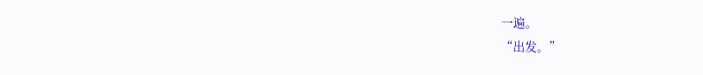一遍。
“出发。”